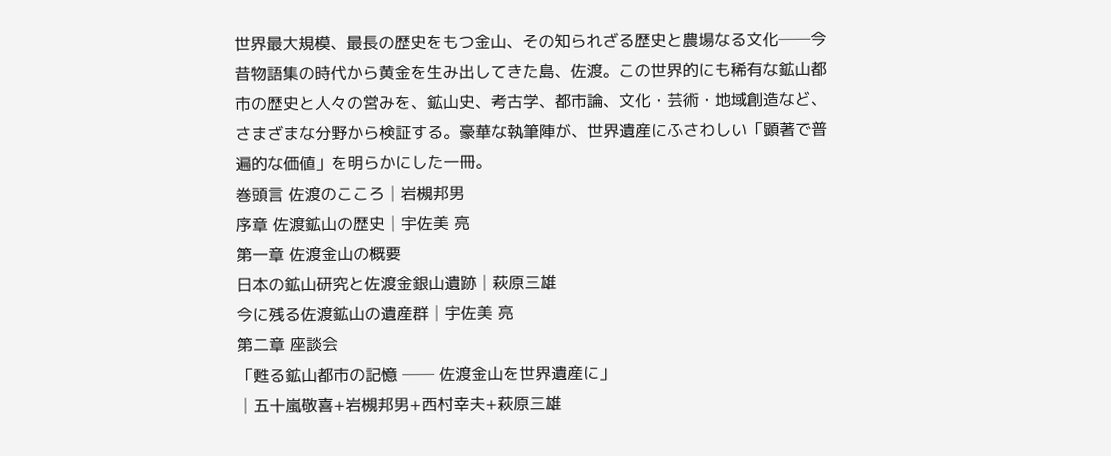世界最大規模、最長の歴史をもつ金山、その知られざる歴史と農場なる文化──今昔物語集の時代から黄金を生み出してきた島、佐渡。この世界的にも稀有な鉱山都市の歴史と人々の営みを、鉱山史、考古学、都市論、文化・芸術・地域創造など、さまざまな分野から検証する。豪華な執筆陣が、世界遺産にふさわしい「顕著で普遍的な価値」を明らかにした一冊。
巻頭言 佐渡のこころ│岩槻邦男
序章 佐渡鉱山の歴史│宇佐美 亮
第一章 佐渡金山の概要
日本の鉱山研究と佐渡金銀山遺跡│萩原三雄
今に残る佐渡鉱山の遺産群│宇佐美 亮
第二章 座談会
「甦る鉱山都市の記憶 ── 佐渡金山を世界遺産に」
│五十嵐敬喜+岩槻邦男+西村幸夫+萩原三雄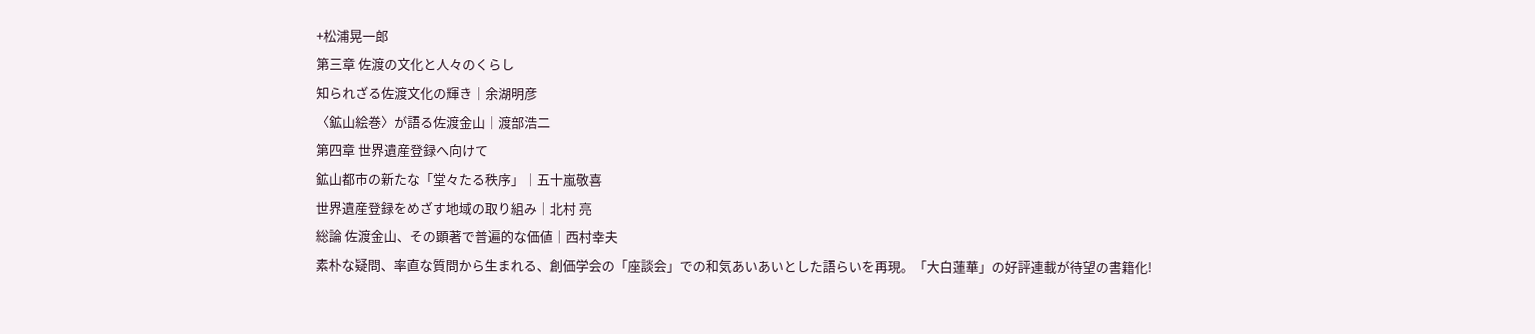+松浦晃一郎
第三章 佐渡の文化と人々のくらし
知られざる佐渡文化の輝き│余湖明彦
〈鉱山絵巻〉が語る佐渡金山│渡部浩二
第四章 世界遺産登録へ向けて
鉱山都市の新たな「堂々たる秩序」│五十嵐敬喜
世界遺産登録をめざす地域の取り組み│北村 亮
総論 佐渡金山、その顕著で普遍的な価値│西村幸夫
素朴な疑問、率直な質問から生まれる、創価学会の「座談会」での和気あいあいとした語らいを再現。「大白蓮華」の好評連載が待望の書籍化!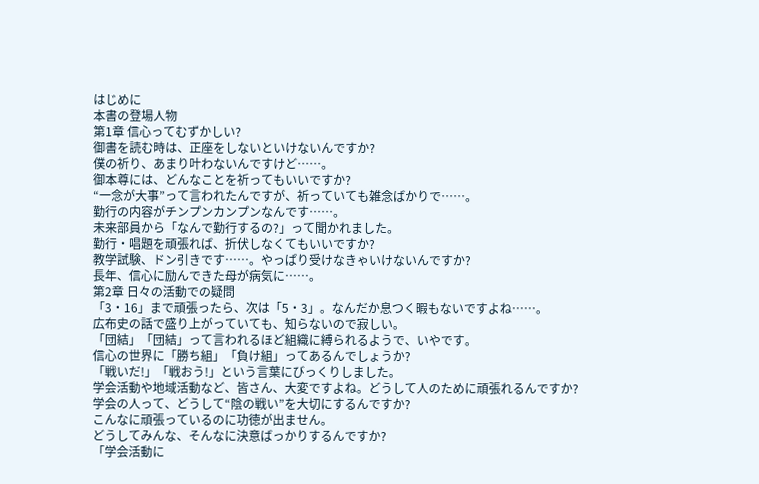はじめに
本書の登場人物
第1章 信心ってむずかしい?
御書を読む時は、正座をしないといけないんですか?
僕の祈り、あまり叶わないんですけど……。
御本尊には、どんなことを祈ってもいいですか?
“一念が大事”って言われたんですが、祈っていても雑念ばかりで……。
勤行の内容がチンプンカンプンなんです……。
未来部員から「なんで勤行するの?」って聞かれました。
勤行・唱題を頑張れば、折伏しなくてもいいですか?
教学試験、ドン引きです……。やっぱり受けなきゃいけないんですか?
長年、信心に励んできた母が病気に……。
第2章 日々の活動での疑問
「3・16」まで頑張ったら、次は「5・3」。なんだか息つく暇もないですよね……。
広布史の話で盛り上がっていても、知らないので寂しい。
「団結」「団結」って言われるほど組織に縛られるようで、いやです。
信心の世界に「勝ち組」「負け組」ってあるんでしょうか?
「戦いだ!」「戦おう!」という言葉にびっくりしました。
学会活動や地域活動など、皆さん、大変ですよね。どうして人のために頑張れるんですか?
学会の人って、どうして“陰の戦い”を大切にするんですか?
こんなに頑張っているのに功徳が出ません。
どうしてみんな、そんなに決意ばっかりするんですか?
「学会活動に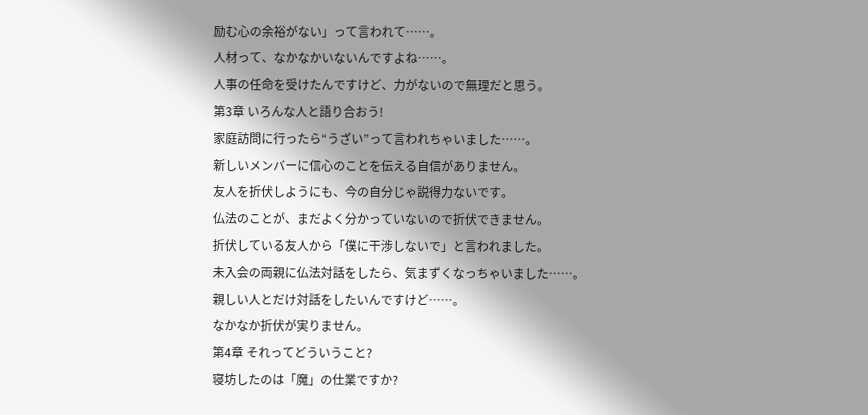励む心の余裕がない」って言われて……。
人材って、なかなかいないんですよね……。
人事の任命を受けたんですけど、力がないので無理だと思う。
第3章 いろんな人と語り合おう!
家庭訪問に行ったら“うざい”って言われちゃいました……。
新しいメンバーに信心のことを伝える自信がありません。
友人を折伏しようにも、今の自分じゃ説得力ないです。
仏法のことが、まだよく分かっていないので折伏できません。
折伏している友人から「僕に干渉しないで」と言われました。
未入会の両親に仏法対話をしたら、気まずくなっちゃいました……。
親しい人とだけ対話をしたいんですけど……。
なかなか折伏が実りません。
第4章 それってどういうこと?
寝坊したのは「魔」の仕業ですか?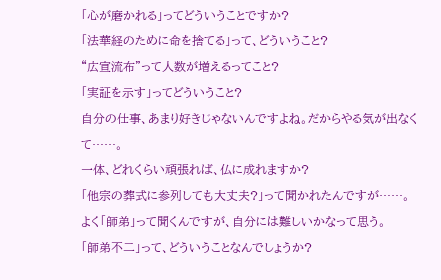「心が磨かれる」ってどういうことですか?
「法華経のために命を捨てる」って、どういうこと?
“広宣流布”って人数が増えるってこと?
「実証を示す」ってどういうこと?
自分の仕事、あまり好きじゃないんですよね。だからやる気が出なくて……。
一体、どれくらい頑張れば、仏に成れますか?
「他宗の葬式に参列しても大丈夫?」って聞かれたんですが……。
よく「師弟」って聞くんですが、自分には難しいかなって思う。
「師弟不二」って、どういうことなんでしょうか?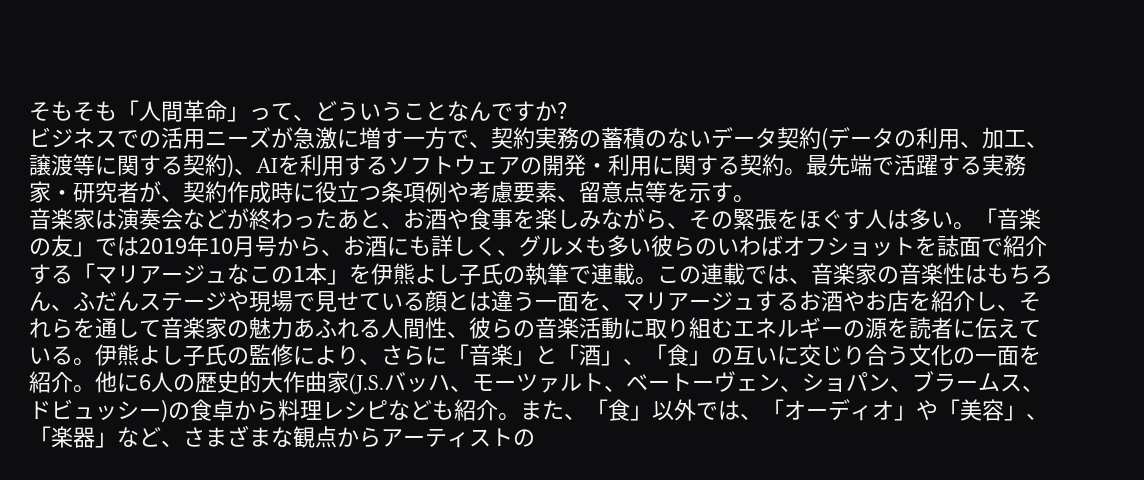そもそも「人間革命」って、どういうことなんですか?
ビジネスでの活用ニーズが急激に増す一方で、契約実務の蓄積のないデータ契約(データの利用、加工、譲渡等に関する契約)、AIを利用するソフトウェアの開発・利用に関する契約。最先端で活躍する実務家・研究者が、契約作成時に役立つ条項例や考慮要素、留意点等を示す。
音楽家は演奏会などが終わったあと、お酒や食事を楽しみながら、その緊張をほぐす人は多い。「音楽の友」では2019年10月号から、お酒にも詳しく、グルメも多い彼らのいわばオフショットを誌面で紹介する「マリアージュなこの1本」を伊熊よし子氏の執筆で連載。この連載では、音楽家の音楽性はもちろん、ふだんステージや現場で見せている顔とは違う一面を、マリアージュするお酒やお店を紹介し、それらを通して音楽家の魅力あふれる人間性、彼らの音楽活動に取り組むエネルギーの源を読者に伝えている。伊熊よし子氏の監修により、さらに「音楽」と「酒」、「食」の互いに交じり合う文化の一面を紹介。他に6人の歴史的大作曲家(J.S.バッハ、モーツァルト、ベートーヴェン、ショパン、ブラームス、ドビュッシー)の食卓から料理レシピなども紹介。また、「食」以外では、「オーディオ」や「美容」、「楽器」など、さまざまな観点からアーティストの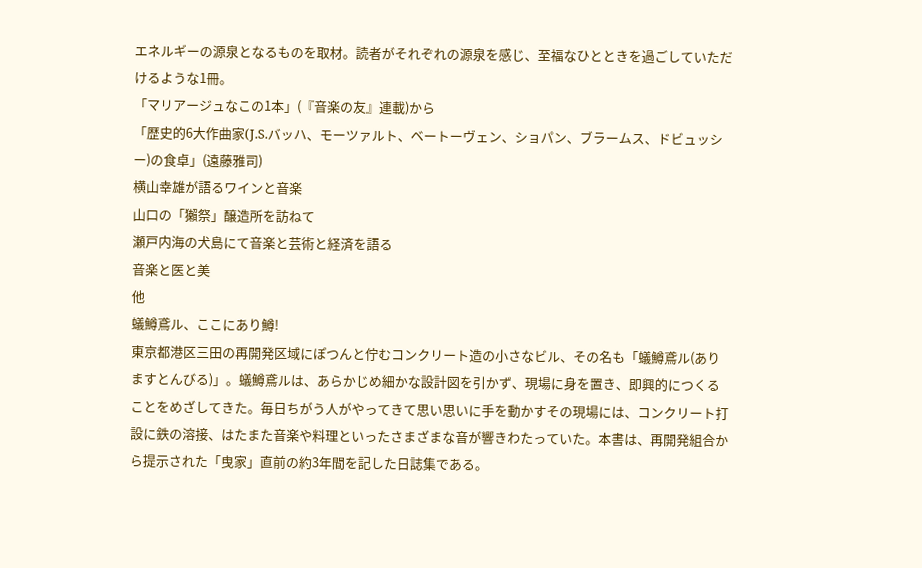エネルギーの源泉となるものを取材。読者がそれぞれの源泉を感じ、至福なひとときを過ごしていただけるような1冊。
「マリアージュなこの1本」(『音楽の友』連載)から
「歴史的6大作曲家(J.S.バッハ、モーツァルト、ベートーヴェン、ショパン、ブラームス、ドビュッシー)の食卓」(遠藤雅司)
横山幸雄が語るワインと音楽
山口の「獺祭」醸造所を訪ねて
瀬戸内海の犬島にて音楽と芸術と経済を語る
音楽と医と美
他
蟻鱒鳶ル、ここにあり鱒!
東京都港区三田の再開発区域にぽつんと佇むコンクリート造の小さなビル、その名も「蟻鱒鳶ル(ありますとんびる)」。蟻鱒鳶ルは、あらかじめ細かな設計図を引かず、現場に身を置き、即興的につくることをめざしてきた。毎日ちがう人がやってきて思い思いに手を動かすその現場には、コンクリート打設に鉄の溶接、はたまた音楽や料理といったさまざまな音が響きわたっていた。本書は、再開発組合から提示された「曳家」直前の約3年間を記した日誌集である。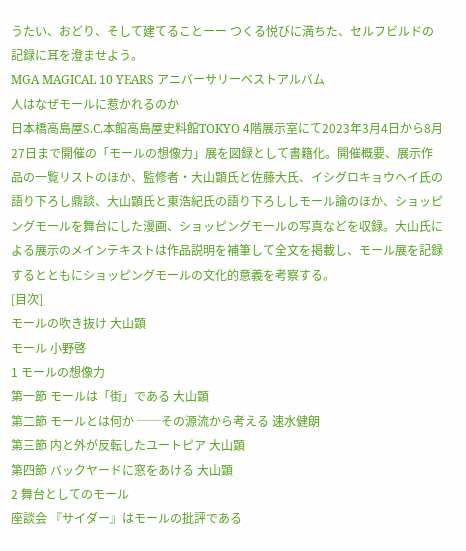うたい、おどり、そして建てることーー つくる悦びに満ちた、セルフビルドの記録に耳を澄ませよう。
MGA MAGICAL 10 YEARS アニバーサリーベストアルバム
人はなぜモールに惹かれるのか
日本橋高島屋S.C.本館高島屋史料館TOKYO 4階展示室にて2023年3月4日から8月27日まで開催の「モールの想像力」展を図録として書籍化。開催概要、展示作品の一覧リストのほか、監修者・大山顕氏と佐藤大氏、イシグロキョウヘイ氏の語り下ろし鼎談、大山顕氏と東浩紀氏の語り下ろししモール論のほか、ショッピングモールを舞台にした漫画、ショッピングモールの写真などを収録。大山氏による展示のメインテキストは作品説明を補筆して全文を掲載し、モール展を記録するとともにショッピングモールの文化的意義を考察する。
[目次]
モールの吹き抜け 大山顕
モール 小野啓
1 モールの想像力
第一節 モールは「街」である 大山顕
第二節 モールとは何か ──その源流から考える 速水健朗
第三節 内と外が反転したユートピア 大山顕
第四節 バックヤードに窓をあける 大山顕
2 舞台としてのモール
座談会 『サイダー』はモールの批評である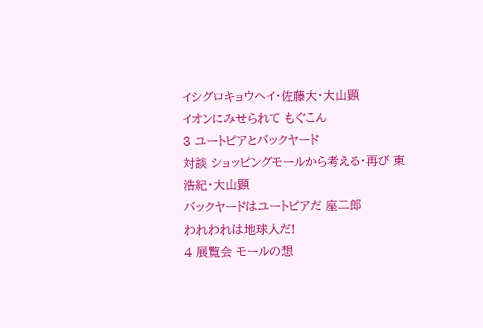イシグロキョウヘイ・佐藤大・大山顕
イオンにみせられて もぐこん
3 ユートピアとバックヤード
対談 ショッピングモールから考える・再び 東浩紀・大山顕
バックヤードはユートピアだ 座二郎
われわれは地球人だ!
4 展覧会 モールの想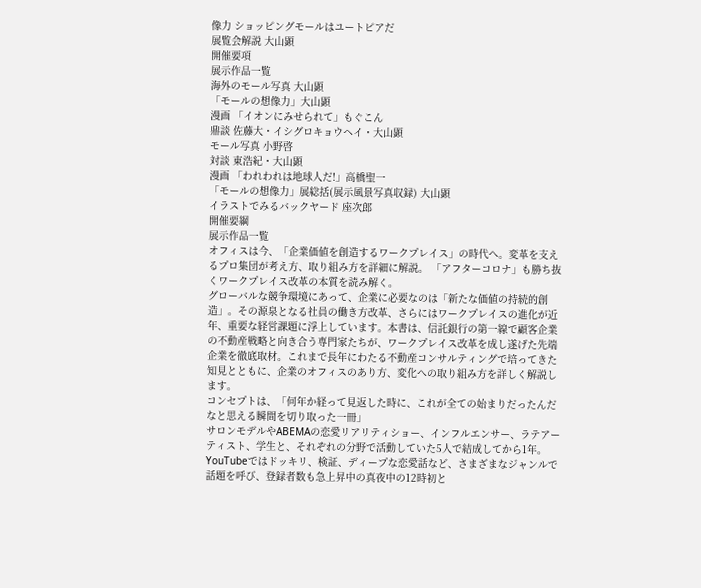像力 ショッピングモールはユートピアだ
展覧会解説 大山顕
開催要項
展示作品一覧
海外のモール写真 大山顕
「モールの想像力」大山顕
漫画 「イオンにみせられて」もぐこん
鼎談 佐藤大・イシグロキョウヘイ・大山顕
モール写真 小野啓
対談 東浩紀・大山顕
漫画 「われわれは地球人だ!」高橋聖一
「モールの想像力」展総括(展示風景写真収録) 大山顕
イラストでみるバックヤード 座次郎
開催要綱
展示作品一覧
オフィスは今、「企業価値を創造するワークプレイス」の時代へ。変革を支えるプロ集団が考え方、取り組み方を詳細に解説。 「アフターコロナ」も勝ち抜くワークプレイス改革の本質を読み解く。
グローバルな競争環境にあって、企業に必要なのは「新たな価値の持続的創造」。その源泉となる社員の働き方改革、さらにはワークプレイスの進化が近年、重要な経営課題に浮上しています。本書は、信託銀行の第一線で顧客企業の不動産戦略と向き合う専門家たちが、ワークプレイス改革を成し遂げた先端企業を徹底取材。これまで長年にわたる不動産コンサルティングで培ってきた知見とともに、企業のオフィスのあり方、変化への取り組み方を詳しく解説します。
コンセプトは、「何年か経って見返した時に、これが全ての始まりだったんだなと思える瞬間を切り取った一冊」
サロンモデルやABEMAの恋愛リアリティショー、インフルエンサー、ラテアーティスト、学生と、それぞれの分野で活動していた5人で結成してから1年。
YouTubeではドッキリ、検証、ディープな恋愛話など、さまざまなジャンルで話題を呼び、登録者数も急上昇中の真夜中の12時初と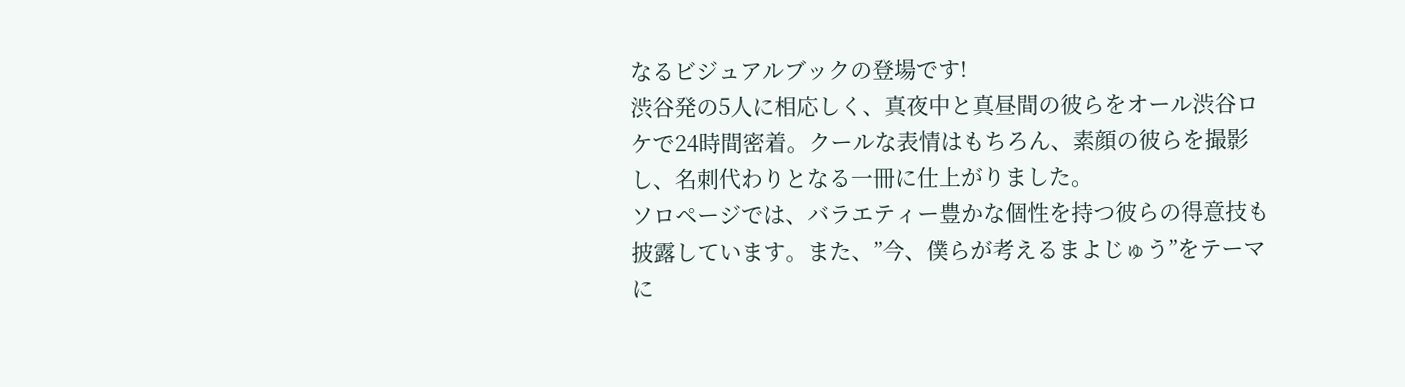なるビジュアルブックの登場です!
渋谷発の5人に相応しく、真夜中と真昼間の彼らをオール渋谷ロケで24時間密着。クールな表情はもちろん、素顔の彼らを撮影し、名刺代わりとなる一冊に仕上がりました。
ソロページでは、バラエティー豊かな個性を持つ彼らの得意技も披露しています。また、”今、僕らが考えるまよじゅう”をテーマに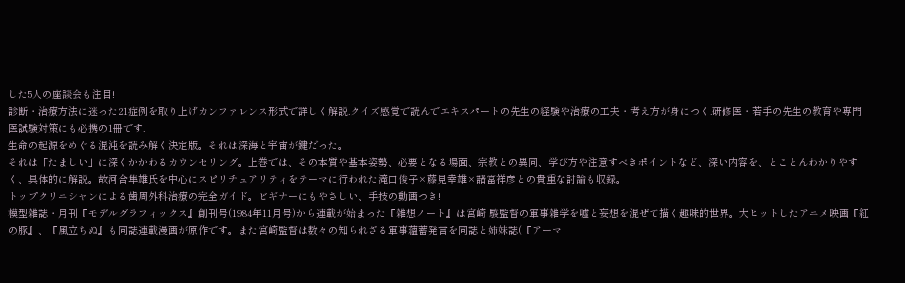した5人の座談会も注目!
診断・治療方法に迷った21症例を取り上げカンファレンス形式で詳しく解説.クイズ感覚で読んでエキスパートの先生の経験や治療の工夫・考え方が身につく.研修医・若手の先生の教育や専門医試験対策にも必携の1冊です.
生命の起源をめぐる混沌を読み解く決定版。それは深海と宇宙が鍵だった。
それは「たましい」に深くかかわるカウンセリング。上巻では、その本質や基本姿勢、必要となる場面、宗教との異同、学び方や注意すべきポイントなど、深い内容を、とことんわかりやすく、具体的に解説。故河合隼雄氏を中心にスピリチュアリティをテーマに行われた滝口俊子×藤見幸雄×諸富祥彦との貴重な討論も収録。
トップクリニシャンによる歯周外科治療の完全ガイド。ビギナーにもやさしい、手技の動画つき!
模型雑誌・月刊『モデルグラフィックス』創刊号(1984年11月号)から連載が始まった『雑想ノート』は宮崎 駿監督の軍事雑学を嘘と妄想を混ぜて描く趣味的世界。大ヒットしたアニメ映画『紅の豚』、『風立ちぬ』も同誌連載漫画が原作です。また宮崎監督は数々の知られざる軍事蘊蓄発言を同誌と姉妹誌(『アーマ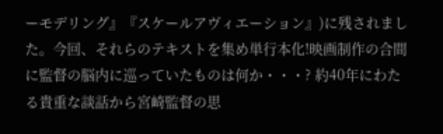ーモデリング』『スケールアヴィエーション』)に残されました。今回、それらのテキストを集め単行本化!映画制作の合間に監督の脳内に巡っていたものは何か・・・? 約40年にわたる貴重な談話から宮崎監督の思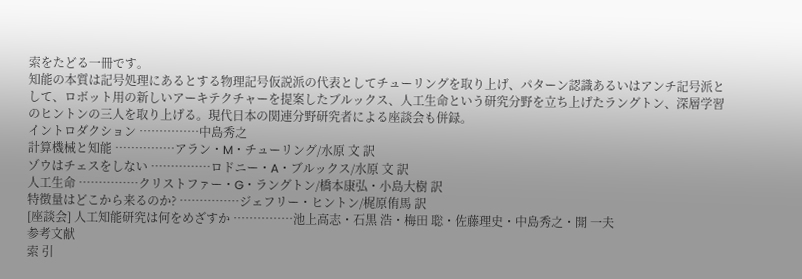索をたどる一冊です。
知能の本質は記号処理にあるとする物理記号仮説派の代表としてチューリングを取り上げ、パターン認識あるいはアンチ記号派として、ロボット用の新しいアーキテクチャーを提案したブルックス、人工生命という研究分野を立ち上げたラングトン、深層学習のヒントンの三人を取り上げる。現代日本の関連分野研究者による座談会も併録。
イントロダクション ……………中島秀之
計算機械と知能 ……………アラン・M・チューリング/水原 文 訳
ゾウはチェスをしない ……………ロドニー・A・ブルックス/水原 文 訳
人工生命 ……………クリストファー・G・ラングトン/橋本康弘・小島大樹 訳
特徴量はどこから来るのか? ……………ジェフリー・ヒントン/梶原侑馬 訳
[座談会] 人工知能研究は何をめざすか ……………池上高志・石黒 浩・梅田 聡・佐藤理史・中島秀之・開 一夫
参考文献
索 引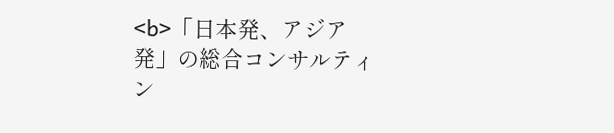<b>「日本発、アジア発」の総合コンサルティン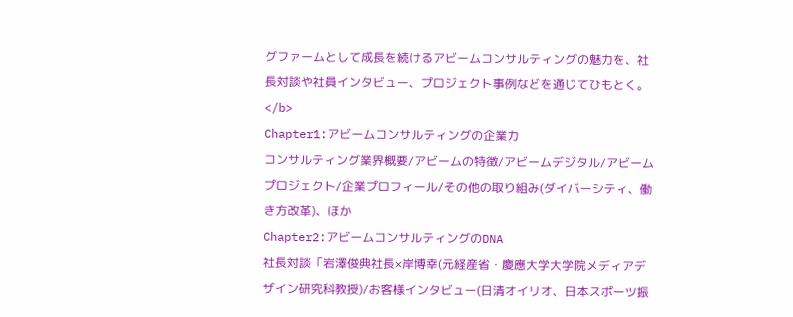グファームとして成長を続けるアビームコンサルティングの魅力を、社長対談や社員インタビュー、プロジェクト事例などを通じてひもとく。</b>
Chapter1:アビームコンサルティングの企業力
コンサルティング業界概要/アビームの特徴/アビームデジタル/アビームプロジェクト/企業プロフィール/その他の取り組み(ダイバーシティ、働き方改革)、ほか
Chapter2:アビームコンサルティングのDNA
社長対談「岩澤俊典社長×岸博幸(元経産省・慶應大学大学院メディアデザイン研究科教授)/お客様インタビュー(日清オイリオ、日本スポーツ振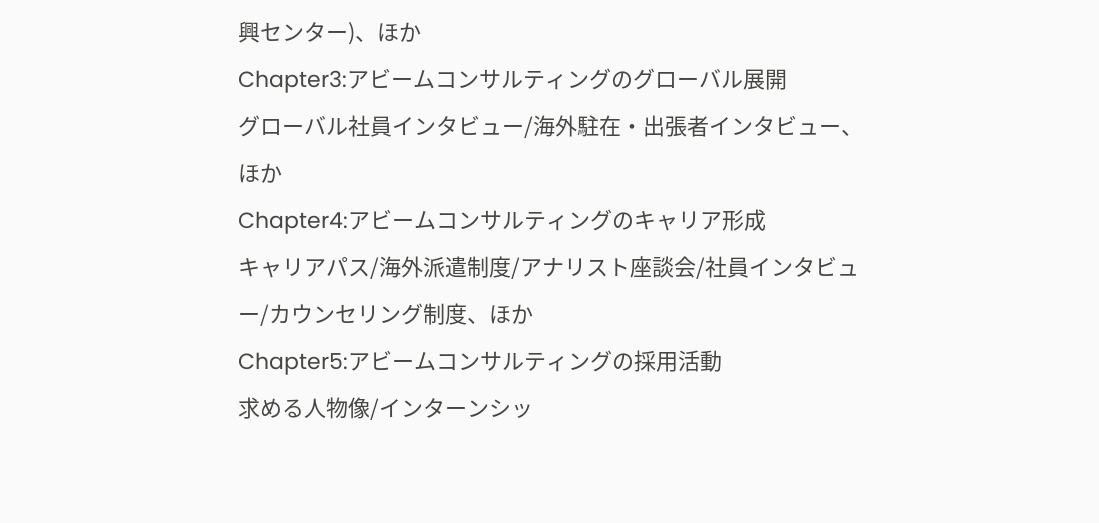興センター)、ほか
Chapter3:アビームコンサルティングのグローバル展開
グローバル社員インタビュー/海外駐在・出張者インタビュー、ほか
Chapter4:アビームコンサルティングのキャリア形成
キャリアパス/海外派遣制度/アナリスト座談会/社員インタビュー/カウンセリング制度、ほか
Chapter5:アビームコンサルティングの採用活動
求める人物像/インターンシッ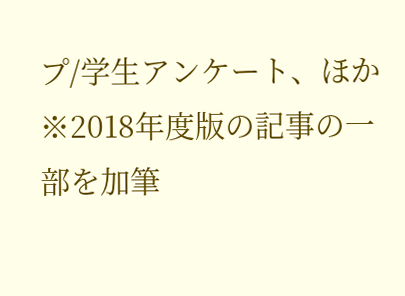プ/学生アンケート、ほか
※2018年度版の記事の一部を加筆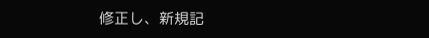修正し、新規記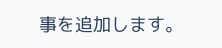事を追加します。